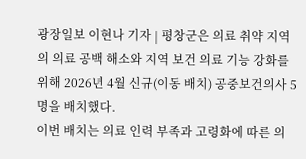광장일보 이현나 기자 | 평창군은 의료 취약 지역의 의료 공백 해소와 지역 보건 의료 기능 강화를 위해 2026년 4월 신규(이동 배치) 공중보건의사 5명을 배치했다.
이번 배치는 의료 인력 부족과 고령화에 따른 의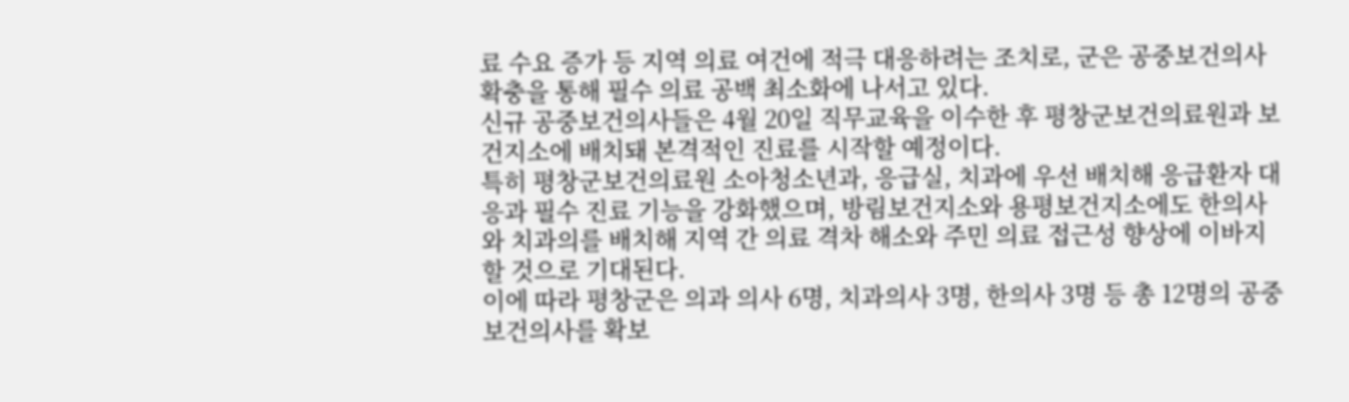료 수요 증가 등 지역 의료 여건에 적극 대응하려는 조치로, 군은 공중보건의사 확충을 통해 필수 의료 공백 최소화에 나서고 있다.
신규 공중보건의사들은 4월 20일 직무교육을 이수한 후 평창군보건의료원과 보건지소에 배치돼 본격적인 진료를 시작할 예정이다.
특히 평창군보건의료원 소아청소년과, 응급실, 치과에 우선 배치해 응급환자 대응과 필수 진료 기능을 강화했으며, 방림보건지소와 용평보건지소에도 한의사와 치과의를 배치해 지역 간 의료 격차 해소와 주민 의료 접근성 향상에 이바지할 것으로 기대된다.
이에 따라 평창군은 의과 의사 6명, 치과의사 3명, 한의사 3명 등 총 12명의 공중보건의사를 확보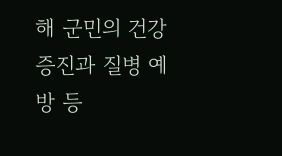해 군민의 건강증진과 질병 예방 등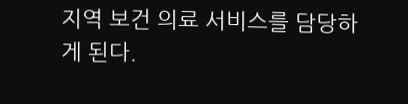지역 보건 의료 서비스를 담당하게 된다.